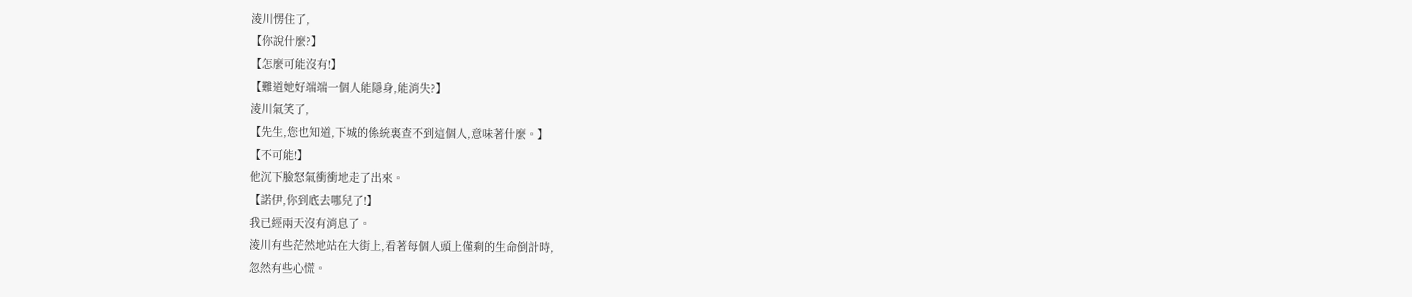淩川愣住了,
【你說什麼?】
【怎麼可能沒有!】
【難道她好端端一個人能隱身,能消失?】
淩川氣笑了,
【先生,您也知道,下城的係統裏查不到這個人,意味著什麼。】
【不可能!】
他沉下臉怒氣衝衝地走了出來。
【諾伊,你到底去哪兒了!】
我已經兩天沒有消息了。
淩川有些茫然地站在大街上,看著每個人頭上僅剩的生命倒計時,
忽然有些心慌。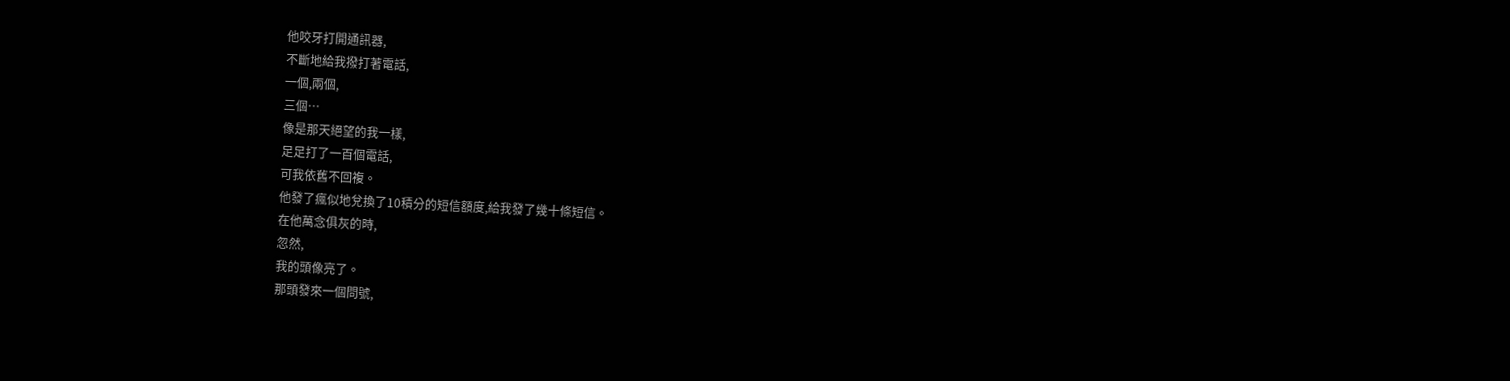他咬牙打開通訊器,
不斷地給我撥打著電話,
一個,兩個,
三個…
像是那天絕望的我一樣,
足足打了一百個電話,
可我依舊不回複。
他發了瘋似地兌換了10積分的短信額度,給我發了幾十條短信。
在他萬念俱灰的時,
忽然,
我的頭像亮了。
那頭發來一個問號,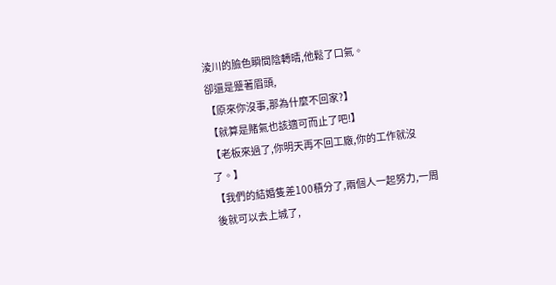淩川的臉色瞬間陰轉晴,他鬆了口氣。
卻還是蹙著眉頭,
【原來你沒事,那為什麼不回家?】
【就算是賭氣也該適可而止了吧!】
【老板來過了,你明天再不回工廠,你的工作就沒了。】
【我們的結婚隻差100積分了,兩個人一起努力,一周後就可以去上城了,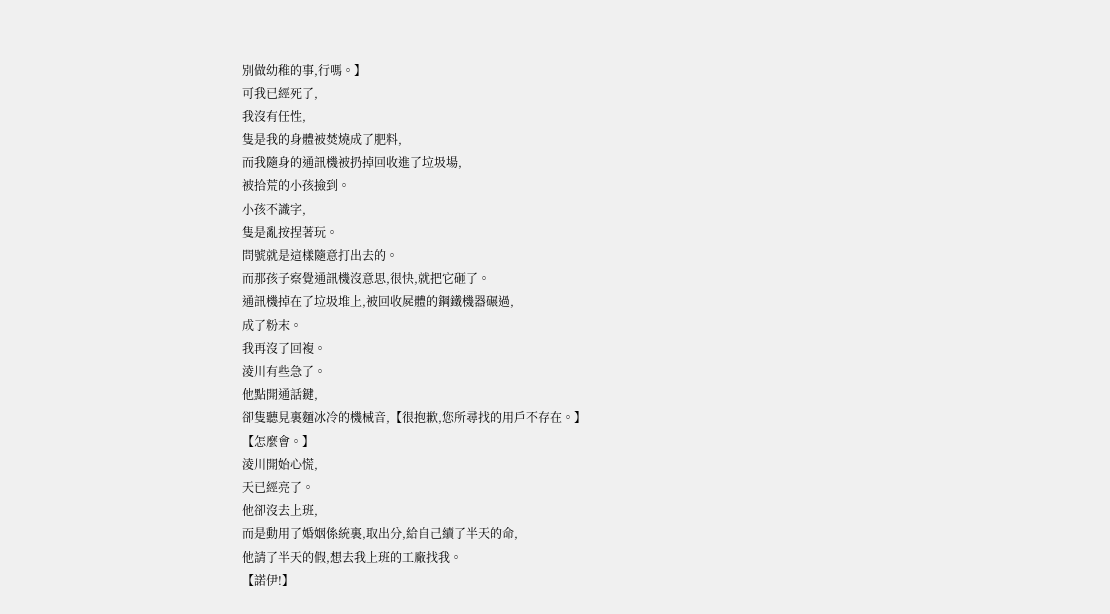別做幼稚的事,行嗎。】
可我已經死了,
我沒有任性,
隻是我的身體被焚燒成了肥料,
而我隨身的通訊機被扔掉回收進了垃圾場,
被拾荒的小孩撿到。
小孩不識字,
隻是亂按捏著玩。
問號就是這樣隨意打出去的。
而那孩子察覺通訊機沒意思,很快,就把它砸了。
通訊機掉在了垃圾堆上,被回收屍體的鋼鐵機器碾過,
成了粉末。
我再沒了回複。
淩川有些急了。
他點開通話鍵,
卻隻聽見裏麵冰冷的機械音,【很抱歉,您所尋找的用戶不存在。】
【怎麼會。】
淩川開始心慌,
天已經亮了。
他卻沒去上班,
而是動用了婚姻係統裏,取出分,給自己續了半天的命,
他請了半天的假,想去我上班的工廠找我。
【諾伊!】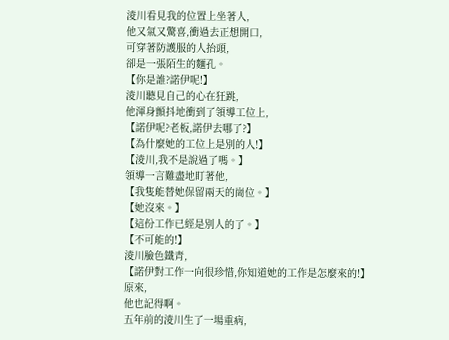淩川看見我的位置上坐著人,
他又氣又驚喜,衝過去正想開口,
可穿著防護服的人抬頭,
卻是一張陌生的麵孔。
【你是誰?諾伊呢!】
淩川聽見自己的心在狂跳,
他渾身顫抖地衝到了領導工位上,
【諾伊呢?老板,諾伊去哪了?】
【為什麼她的工位上是別的人!】
【淩川,我不是說過了嗎。】
領導一言難盡地盯著他,
【我隻能替她保留兩天的崗位。】
【她沒來。】
【這份工作已經是別人的了。】
【不可能的!】
淩川臉色鐵青,
【諾伊對工作一向很珍惜,你知道她的工作是怎麼來的!】
原來,
他也記得啊。
五年前的淩川生了一場重病,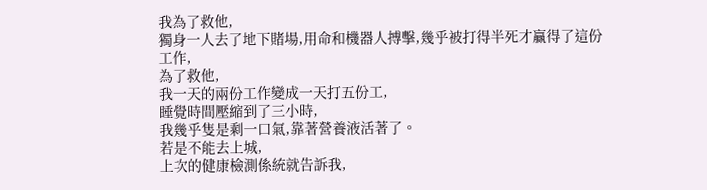我為了救他,
獨身一人去了地下賭場,用命和機器人搏擊,幾乎被打得半死才贏得了這份工作,
為了救他,
我一天的兩份工作變成一天打五份工,
睡覺時間壓縮到了三小時,
我幾乎隻是剩一口氣,靠著營養液活著了。
若是不能去上城,
上次的健康檢測係統就告訴我,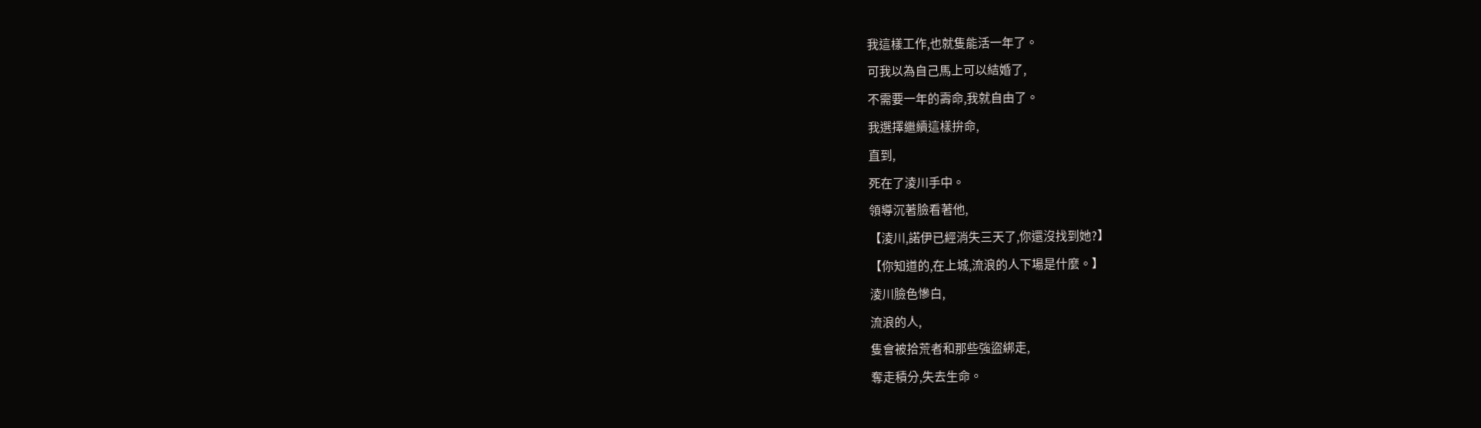我這樣工作,也就隻能活一年了。
可我以為自己馬上可以結婚了,
不需要一年的壽命,我就自由了。
我選擇繼續這樣拚命,
直到,
死在了淩川手中。
領導沉著臉看著他,
【淩川,諾伊已經消失三天了,你還沒找到她?】
【你知道的,在上城,流浪的人下場是什麼。】
淩川臉色慘白,
流浪的人,
隻會被拾荒者和那些強盜綁走,
奪走積分,失去生命。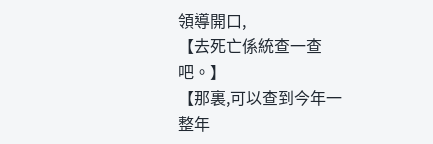領導開口,
【去死亡係統查一查吧。】
【那裏,可以查到今年一整年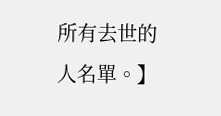所有去世的人名單。】